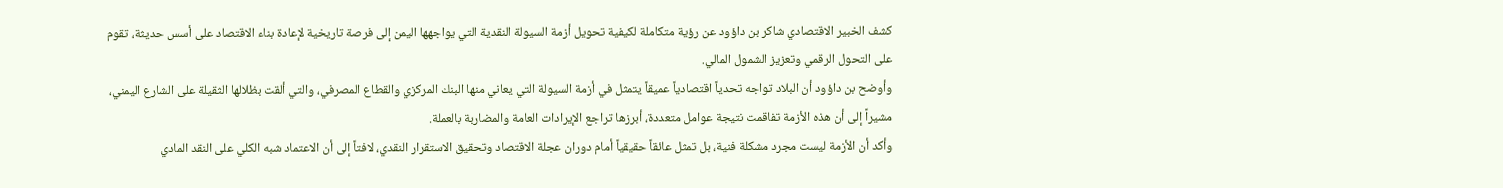كشف الخبير الاقتصادي شاكر بن داؤود عن رؤية متكاملة لكيفية تحويل أزمة السيولة النقدية التي يواجهها اليمن إلى فرصة تاريخية لإعادة بناء الاقتصاد على أسس حديثة، تقوم على التحول الرقمي وتعزيز الشمول المالي.
وأوضح بن داؤود أن البلاد تواجه تحدياً اقتصادياً عميقاً يتمثل في أزمة السيولة التي يعاني منها البنك المركزي والقطاع المصرفي، والتي ألقت بظلالها الثقيلة على الشارع اليمني، مشيراً إلى أن هذه الأزمة تفاقمت نتيجة عوامل متعددة، أبرزها تراجع الإيرادات العامة والمضاربة بالعملة.
وأكد أن الأزمة ليست مجرد مشكلة فنية، بل تمثل عائقاً حقيقياً أمام دوران عجلة الاقتصاد وتحقيق الاستقرار النقدي، لافتاً إلى أن الاعتماد شبه الكلي على النقد المادي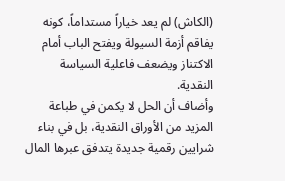(الكاش) لم يعد خياراً مستداماً، كونه يفاقم أزمة السيولة ويفتح الباب أمام الاكتناز ويضعف فاعلية السياسة النقدية.
وأضاف أن الحل لا يكمن في طباعة المزيد من الأوراق النقدية، بل في بناء شرايين رقمية جديدة يتدفق عبرها المال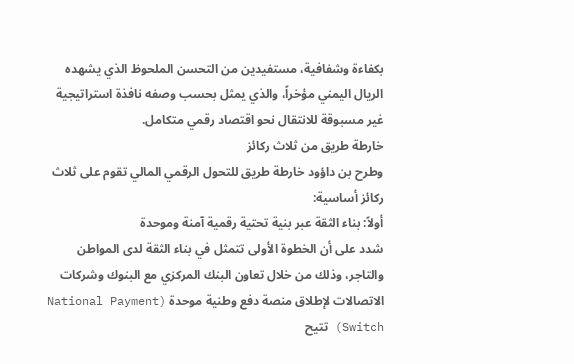بكفاءة وشفافية، مستفيدين من التحسن الملحوظ الذي يشهده الريال اليمني مؤخراً، والذي يمثل بحسب وصفه نافذة استراتيجية غير مسبوقة للانتقال نحو اقتصاد رقمي متكامل.
خارطة طريق من ثلاث ركائز
وطرح بن داؤود خارطة طريق للتحول الرقمي المالي تقوم على ثلاث ركائز أساسية:
أولاً: بناء الثقة عبر بنية تحتية رقمية آمنة وموحدة
شدد على أن الخطوة الأولى تتمثل في بناء الثقة لدى المواطن والتاجر، وذلك من خلال تعاون البنك المركزي مع البنوك وشركات الاتصالات لإطلاق منصة دفع وطنية موحدة (National Payment Switch) تتيح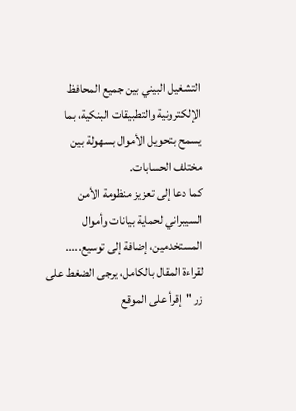التشغيل البيني بين جميع المحافظ الإلكترونية والتطبيقات البنكية، بما يسمح بتحويل الأموال بسهولة بين مختلف الحسابات.
كما دعا إلى تعزيز منظومة الأمن السيبراني لحماية بيانات وأموال المستخدمين، إضافة إلى توسيع.....
لقراءة المقال بالكامل، يرجى الضغط على زر "إقرأ على الموقع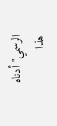الرسمي" أدناه
هذا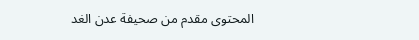المحتوى مقدم من صحيفة عدن الغد